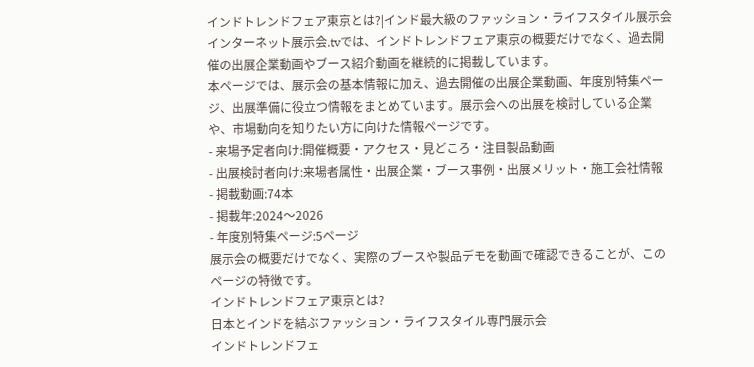インドトレンドフェア東京とは?|インド最大級のファッション・ライフスタイル展示会
インターネット展示会.tvでは、インドトレンドフェア東京の概要だけでなく、過去開催の出展企業動画やブース紹介動画を継続的に掲載しています。
本ページでは、展示会の基本情報に加え、過去開催の出展企業動画、年度別特集ページ、出展準備に役立つ情報をまとめています。展示会への出展を検討している企業や、市場動向を知りたい方に向けた情報ページです。
- 来場予定者向け:開催概要・アクセス・見どころ・注目製品動画
- 出展検討者向け:来場者属性・出展企業・ブース事例・出展メリット・施工会社情報
- 掲載動画:74本
- 掲載年:2024〜2026
- 年度別特集ページ:5ページ
展示会の概要だけでなく、実際のブースや製品デモを動画で確認できることが、このページの特徴です。
インドトレンドフェア東京とは?
日本とインドを結ぶファッション・ライフスタイル専門展示会
インドトレンドフェ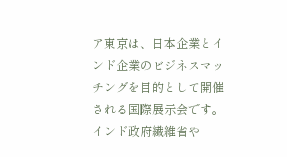ア東京は、日本企業とインド企業のビジネスマッチングを目的として開催される国際展示会です。インド政府繊維省や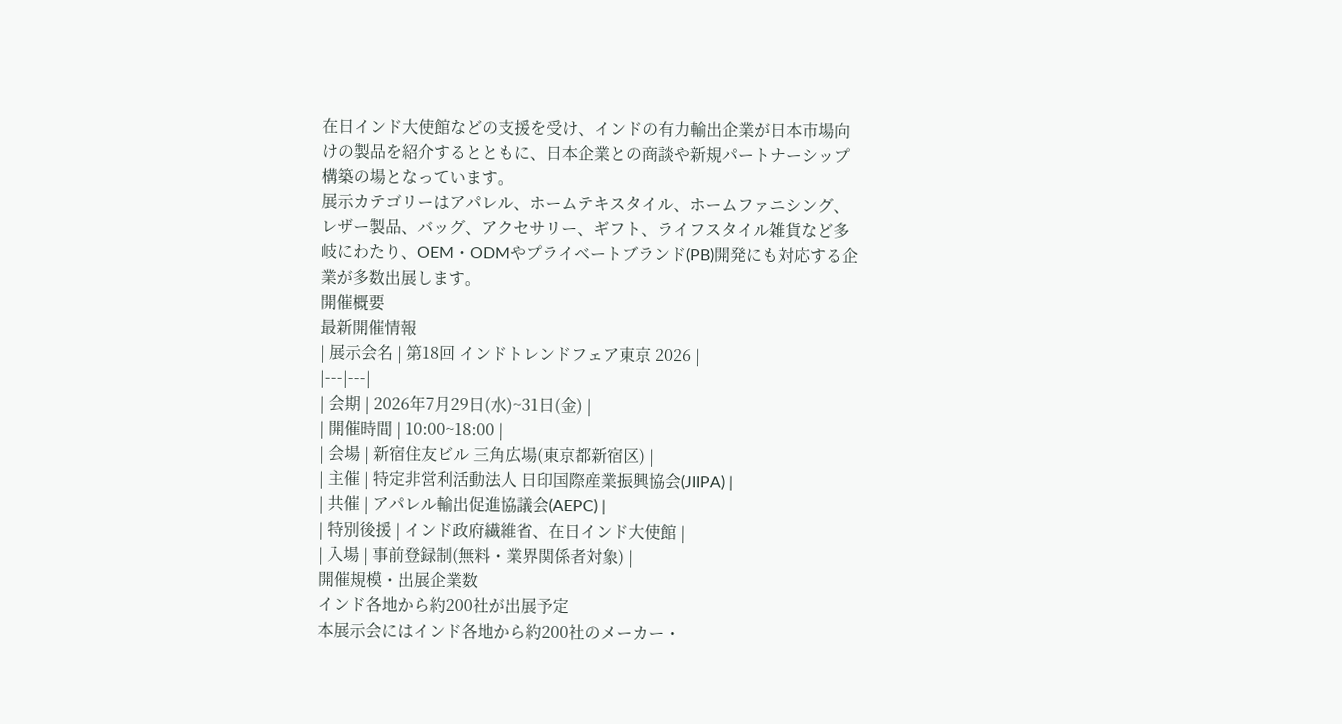在日インド大使館などの支援を受け、インドの有力輸出企業が日本市場向けの製品を紹介するとともに、日本企業との商談や新規パートナーシップ構築の場となっています。
展示カテゴリーはアパレル、ホームテキスタイル、ホームファニシング、レザー製品、バッグ、アクセサリー、ギフト、ライフスタイル雑貨など多岐にわたり、OEM・ODMやプライベートブランド(PB)開発にも対応する企業が多数出展します。
開催概要
最新開催情報
| 展示会名 | 第18回 インドトレンドフェア東京 2026 |
|---|---|
| 会期 | 2026年7月29日(水)~31日(金) |
| 開催時間 | 10:00~18:00 |
| 会場 | 新宿住友ビル 三角広場(東京都新宿区) |
| 主催 | 特定非営利活動法人 日印国際産業振興協会(JIIPA) |
| 共催 | アパレル輸出促進協議会(AEPC) |
| 特別後援 | インド政府繊維省、在日インド大使館 |
| 入場 | 事前登録制(無料・業界関係者対象) |
開催規模・出展企業数
インド各地から約200社が出展予定
本展示会にはインド各地から約200社のメーカー・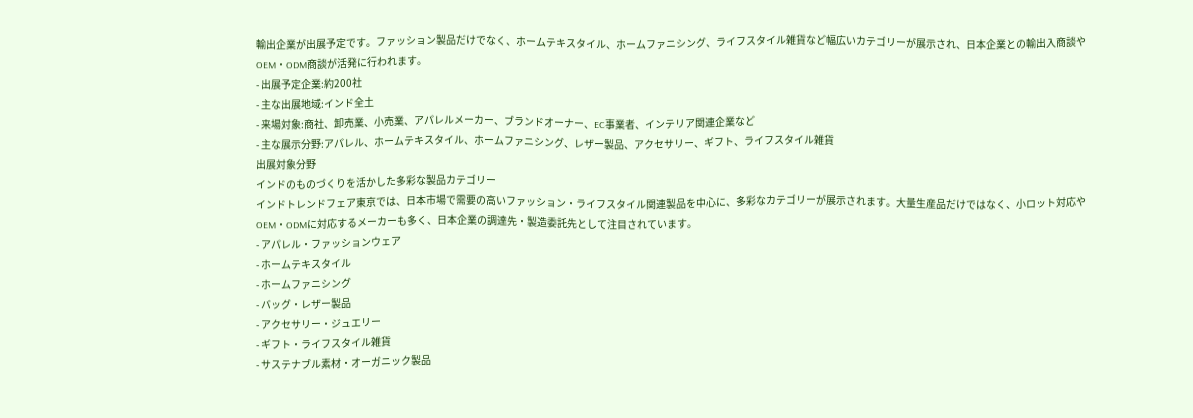輸出企業が出展予定です。ファッション製品だけでなく、ホームテキスタイル、ホームファニシング、ライフスタイル雑貨など幅広いカテゴリーが展示され、日本企業との輸出入商談やOEM・ODM商談が活発に行われます。
- 出展予定企業:約200社
- 主な出展地域:インド全土
- 来場対象:商社、卸売業、小売業、アパレルメーカー、ブランドオーナー、EC事業者、インテリア関連企業など
- 主な展示分野:アパレル、ホームテキスタイル、ホームファニシング、レザー製品、アクセサリー、ギフト、ライフスタイル雑貨
出展対象分野
インドのものづくりを活かした多彩な製品カテゴリー
インドトレンドフェア東京では、日本市場で需要の高いファッション・ライフスタイル関連製品を中心に、多彩なカテゴリーが展示されます。大量生産品だけではなく、小ロット対応やOEM・ODMに対応するメーカーも多く、日本企業の調達先・製造委託先として注目されています。
- アパレル・ファッションウェア
- ホームテキスタイル
- ホームファニシング
- バッグ・レザー製品
- アクセサリー・ジュエリー
- ギフト・ライフスタイル雑貨
- サステナブル素材・オーガニック製品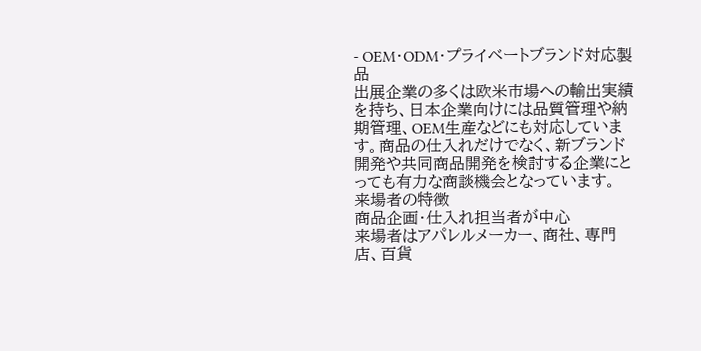- OEM・ODM・プライベートブランド対応製品
出展企業の多くは欧米市場への輸出実績を持ち、日本企業向けには品質管理や納期管理、OEM生産などにも対応しています。商品の仕入れだけでなく、新ブランド開発や共同商品開発を検討する企業にとっても有力な商談機会となっています。
来場者の特徴
商品企画・仕入れ担当者が中心
来場者はアパレルメーカー、商社、専門店、百貨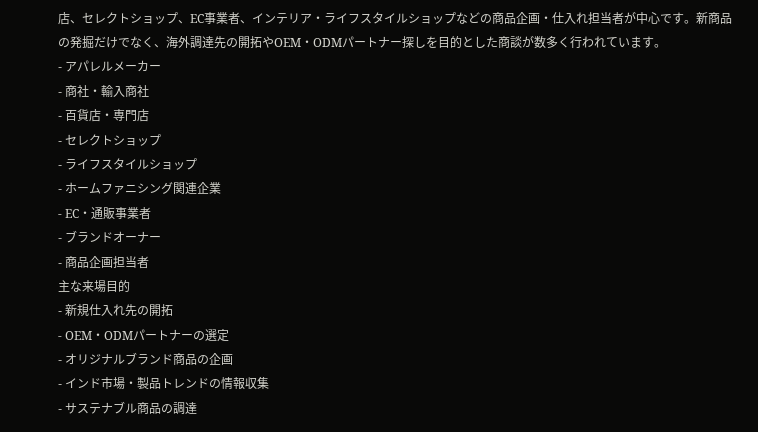店、セレクトショップ、EC事業者、インテリア・ライフスタイルショップなどの商品企画・仕入れ担当者が中心です。新商品の発掘だけでなく、海外調達先の開拓やOEM・ODMパートナー探しを目的とした商談が数多く行われています。
- アパレルメーカー
- 商社・輸入商社
- 百貨店・専門店
- セレクトショップ
- ライフスタイルショップ
- ホームファニシング関連企業
- EC・通販事業者
- ブランドオーナー
- 商品企画担当者
主な来場目的
- 新規仕入れ先の開拓
- OEM・ODMパートナーの選定
- オリジナルブランド商品の企画
- インド市場・製品トレンドの情報収集
- サステナブル商品の調達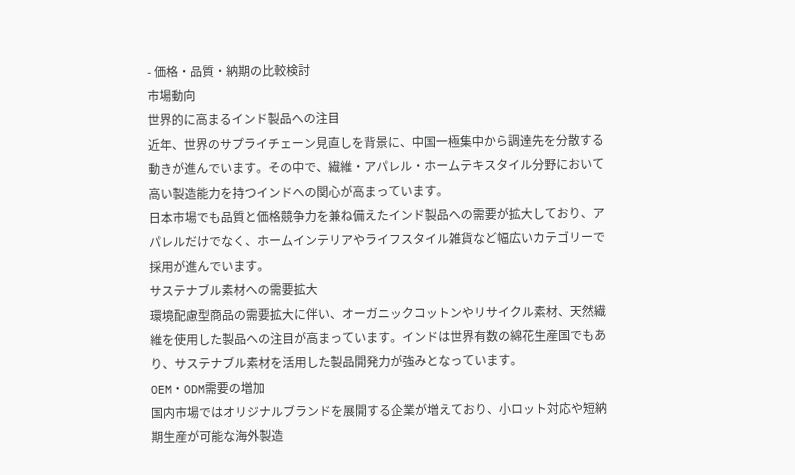- 価格・品質・納期の比較検討
市場動向
世界的に高まるインド製品への注目
近年、世界のサプライチェーン見直しを背景に、中国一極集中から調達先を分散する動きが進んでいます。その中で、繊維・アパレル・ホームテキスタイル分野において高い製造能力を持つインドへの関心が高まっています。
日本市場でも品質と価格競争力を兼ね備えたインド製品への需要が拡大しており、アパレルだけでなく、ホームインテリアやライフスタイル雑貨など幅広いカテゴリーで採用が進んでいます。
サステナブル素材への需要拡大
環境配慮型商品の需要拡大に伴い、オーガニックコットンやリサイクル素材、天然繊維を使用した製品への注目が高まっています。インドは世界有数の綿花生産国でもあり、サステナブル素材を活用した製品開発力が強みとなっています。
OEM・ODM需要の増加
国内市場ではオリジナルブランドを展開する企業が増えており、小ロット対応や短納期生産が可能な海外製造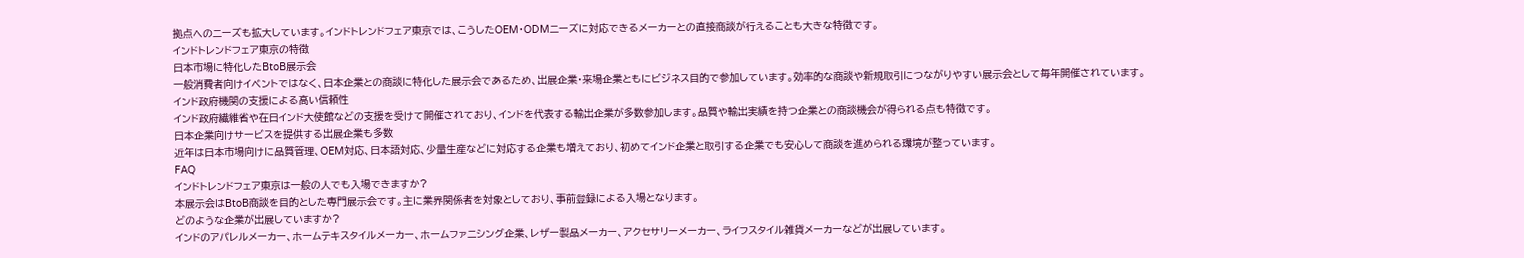拠点へのニーズも拡大しています。インドトレンドフェア東京では、こうしたOEM・ODMニーズに対応できるメーカーとの直接商談が行えることも大きな特徴です。
インドトレンドフェア東京の特徴
日本市場に特化したBtoB展示会
一般消費者向けイベントではなく、日本企業との商談に特化した展示会であるため、出展企業・来場企業ともにビジネス目的で参加しています。効率的な商談や新規取引につながりやすい展示会として毎年開催されています。
インド政府機関の支援による高い信頼性
インド政府繊維省や在日インド大使館などの支援を受けて開催されており、インドを代表する輸出企業が多数参加します。品質や輸出実績を持つ企業との商談機会が得られる点も特徴です。
日本企業向けサービスを提供する出展企業も多数
近年は日本市場向けに品質管理、OEM対応、日本語対応、少量生産などに対応する企業も増えており、初めてインド企業と取引する企業でも安心して商談を進められる環境が整っています。
FAQ
インドトレンドフェア東京は一般の人でも入場できますか?
本展示会はBtoB商談を目的とした専門展示会です。主に業界関係者を対象としており、事前登録による入場となります。
どのような企業が出展していますか?
インドのアパレルメーカー、ホームテキスタイルメーカー、ホームファニシング企業、レザー製品メーカー、アクセサリーメーカー、ライフスタイル雑貨メーカーなどが出展しています。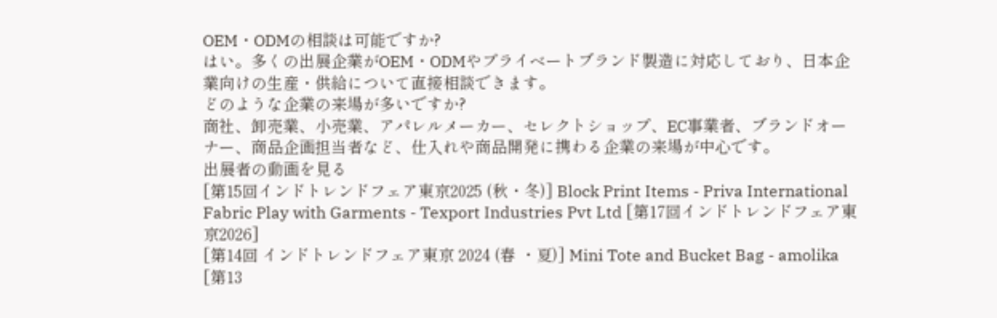OEM・ODMの相談は可能ですか?
はい。多くの出展企業がOEM・ODMやプライベートブランド製造に対応しており、日本企業向けの生産・供給について直接相談できます。
どのような企業の来場が多いですか?
商社、卸売業、小売業、アパレルメーカー、セレクトショップ、EC事業者、ブランドオーナー、商品企画担当者など、仕入れや商品開発に携わる企業の来場が中心です。
出展者の動画を見る
[第15回インドトレンドフェア東京2025 (秋・冬)] Block Print Items - Priva International
Fabric Play with Garments - Texport Industries Pvt Ltd [第17回インドトレンドフェア東京2026]
[第14回 インドトレンドフェア東京 2024 (春 ・夏)] Mini Tote and Bucket Bag - amolika
[第13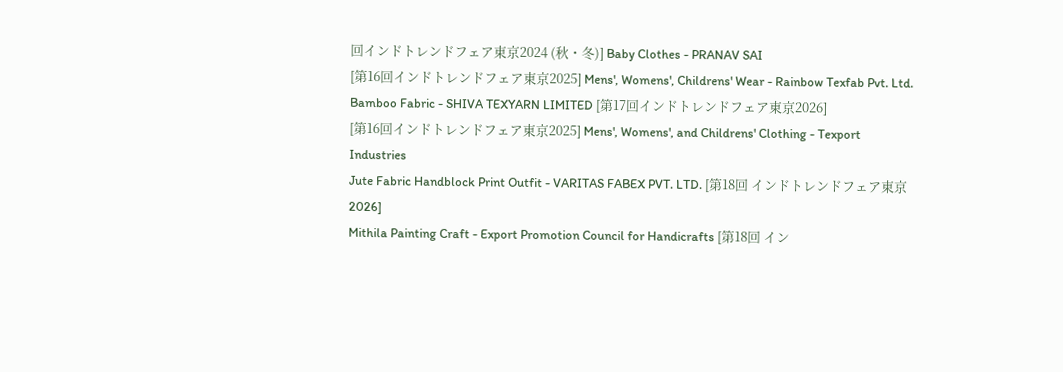回インドトレンドフェア東京2024 (秋・冬)] Baby Clothes - PRANAV SAI
[第16回インドトレンドフェア東京2025] Mens', Womens', Childrens' Wear - Rainbow Texfab Pvt. Ltd.
Bamboo Fabric - SHIVA TEXYARN LIMITED [第17回インドトレンドフェア東京2026]
[第16回インドトレンドフェア東京2025] Mens', Womens', and Childrens' Clothing - Texport Industries
Jute Fabric Handblock Print Outfit - VARITAS FABEX PVT. LTD. [第18回 インドトレンドフェア東京 2026]
Mithila Painting Craft - Export Promotion Council for Handicrafts [第18回 イン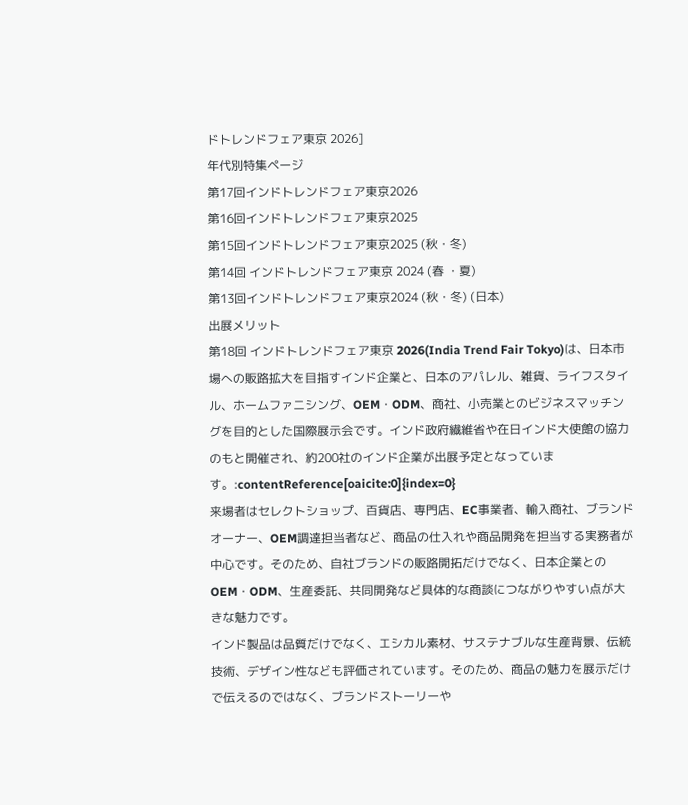ドトレンドフェア東京 2026]
年代別特集ページ
第17回インドトレンドフェア東京2026
第16回インドトレンドフェア東京2025
第15回インドトレンドフェア東京2025 (秋・冬)
第14回 インドトレンドフェア東京 2024 (春 ・夏)
第13回インドトレンドフェア東京2024 (秋・冬) (日本)
出展メリット
第18回 インドトレンドフェア東京 2026(India Trend Fair Tokyo)は、日本市場への販路拡大を目指すインド企業と、日本のアパレル、雑貨、ライフスタイル、ホームファニシング、OEM・ODM、商社、小売業とのビジネスマッチングを目的とした国際展示会です。インド政府繊維省や在日インド大使館の協力のもと開催され、約200社のインド企業が出展予定となっています。:contentReference[oaicite:0]{index=0}
来場者はセレクトショップ、百貨店、専門店、EC事業者、輸入商社、ブランドオーナー、OEM調達担当者など、商品の仕入れや商品開発を担当する実務者が中心です。そのため、自社ブランドの販路開拓だけでなく、日本企業とのOEM・ODM、生産委託、共同開発など具体的な商談につながりやすい点が大きな魅力です。
インド製品は品質だけでなく、エシカル素材、サステナブルな生産背景、伝統技術、デザイン性なども評価されています。そのため、商品の魅力を展示だけで伝えるのではなく、ブランドストーリーや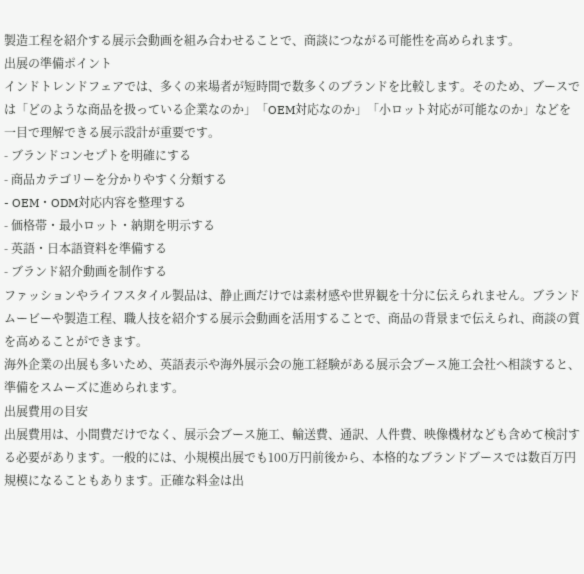製造工程を紹介する展示会動画を組み合わせることで、商談につながる可能性を高められます。
出展の準備ポイント
インドトレンドフェアでは、多くの来場者が短時間で数多くのブランドを比較します。そのため、ブースでは「どのような商品を扱っている企業なのか」「OEM対応なのか」「小ロット対応が可能なのか」などを一目で理解できる展示設計が重要です。
- ブランドコンセプトを明確にする
- 商品カテゴリーを分かりやすく分類する
- OEM・ODM対応内容を整理する
- 価格帯・最小ロット・納期を明示する
- 英語・日本語資料を準備する
- ブランド紹介動画を制作する
ファッションやライフスタイル製品は、静止画だけでは素材感や世界観を十分に伝えられません。ブランドムービーや製造工程、職人技を紹介する展示会動画を活用することで、商品の背景まで伝えられ、商談の質を高めることができます。
海外企業の出展も多いため、英語表示や海外展示会の施工経験がある展示会ブース施工会社へ相談すると、準備をスムーズに進められます。
出展費用の目安
出展費用は、小間費だけでなく、展示会ブース施工、輸送費、通訳、人件費、映像機材なども含めて検討する必要があります。一般的には、小規模出展でも100万円前後から、本格的なブランドブースでは数百万円規模になることもあります。正確な料金は出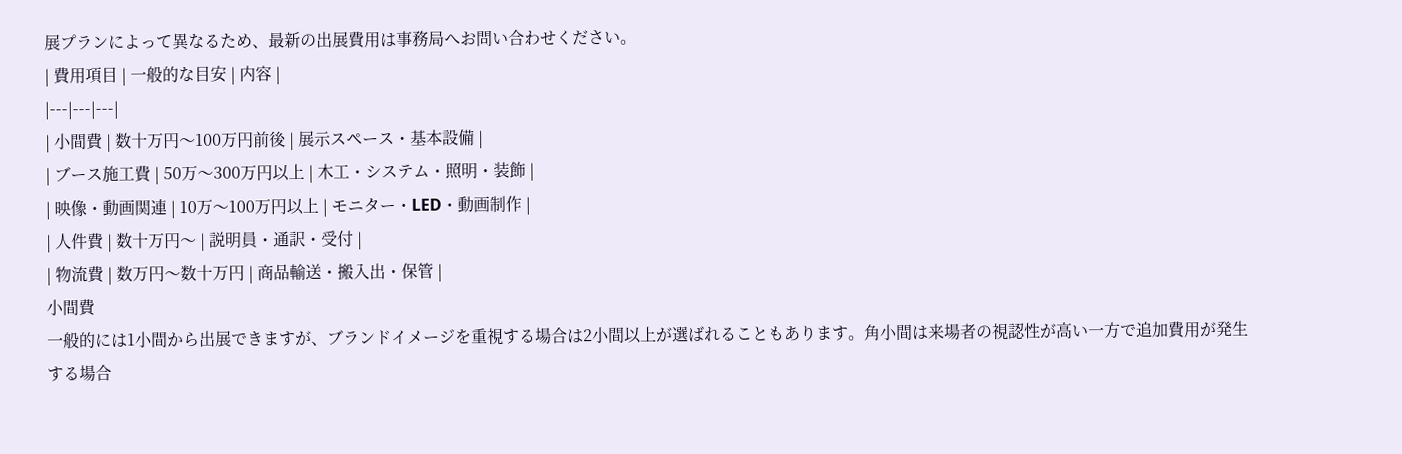展プランによって異なるため、最新の出展費用は事務局へお問い合わせください。
| 費用項目 | 一般的な目安 | 内容 |
|---|---|---|
| 小間費 | 数十万円〜100万円前後 | 展示スペース・基本設備 |
| ブース施工費 | 50万〜300万円以上 | 木工・システム・照明・装飾 |
| 映像・動画関連 | 10万〜100万円以上 | モニター・LED・動画制作 |
| 人件費 | 数十万円〜 | 説明員・通訳・受付 |
| 物流費 | 数万円〜数十万円 | 商品輸送・搬入出・保管 |
小間費
一般的には1小間から出展できますが、ブランドイメージを重視する場合は2小間以上が選ばれることもあります。角小間は来場者の視認性が高い一方で追加費用が発生する場合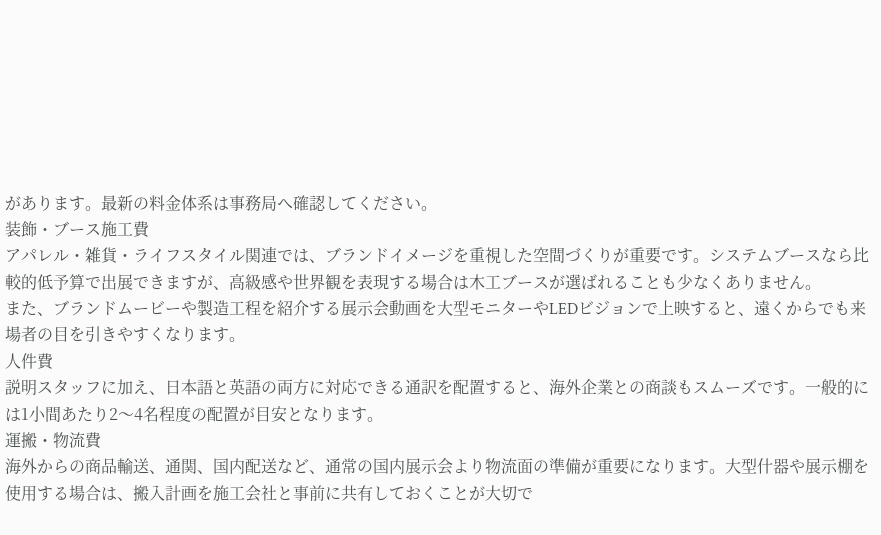があります。最新の料金体系は事務局へ確認してください。
装飾・ブース施工費
アパレル・雑貨・ライフスタイル関連では、ブランドイメージを重視した空間づくりが重要です。システムブースなら比較的低予算で出展できますが、高級感や世界観を表現する場合は木工ブースが選ばれることも少なくありません。
また、ブランドムービーや製造工程を紹介する展示会動画を大型モニターやLEDビジョンで上映すると、遠くからでも来場者の目を引きやすくなります。
人件費
説明スタッフに加え、日本語と英語の両方に対応できる通訳を配置すると、海外企業との商談もスムーズです。一般的には1小間あたり2〜4名程度の配置が目安となります。
運搬・物流費
海外からの商品輸送、通関、国内配送など、通常の国内展示会より物流面の準備が重要になります。大型什器や展示棚を使用する場合は、搬入計画を施工会社と事前に共有しておくことが大切で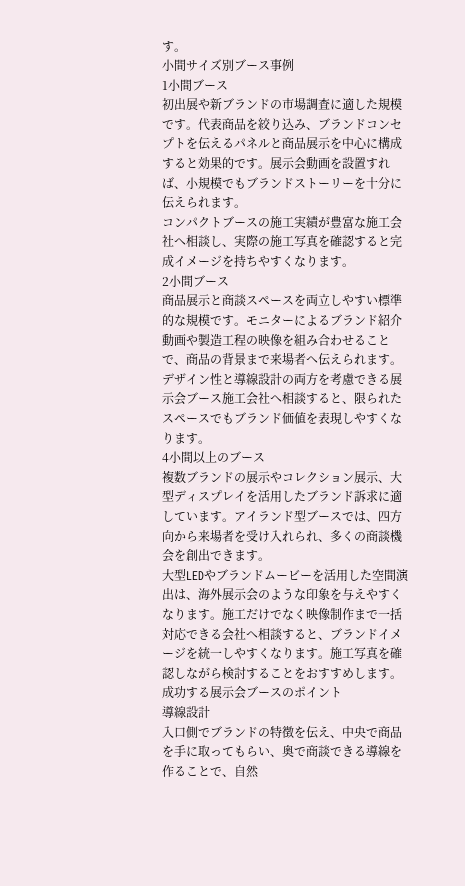す。
小間サイズ別ブース事例
1小間ブース
初出展や新ブランドの市場調査に適した規模です。代表商品を絞り込み、ブランドコンセプトを伝えるパネルと商品展示を中心に構成すると効果的です。展示会動画を設置すれば、小規模でもブランドストーリーを十分に伝えられます。
コンパクトブースの施工実績が豊富な施工会社へ相談し、実際の施工写真を確認すると完成イメージを持ちやすくなります。
2小間ブース
商品展示と商談スペースを両立しやすい標準的な規模です。モニターによるブランド紹介動画や製造工程の映像を組み合わせることで、商品の背景まで来場者へ伝えられます。
デザイン性と導線設計の両方を考慮できる展示会ブース施工会社へ相談すると、限られたスペースでもブランド価値を表現しやすくなります。
4小間以上のブース
複数ブランドの展示やコレクション展示、大型ディスプレイを活用したブランド訴求に適しています。アイランド型ブースでは、四方向から来場者を受け入れられ、多くの商談機会を創出できます。
大型LEDやブランドムービーを活用した空間演出は、海外展示会のような印象を与えやすくなります。施工だけでなく映像制作まで一括対応できる会社へ相談すると、ブランドイメージを統一しやすくなります。施工写真を確認しながら検討することをおすすめします。
成功する展示会ブースのポイント
導線設計
入口側でブランドの特徴を伝え、中央で商品を手に取ってもらい、奥で商談できる導線を作ることで、自然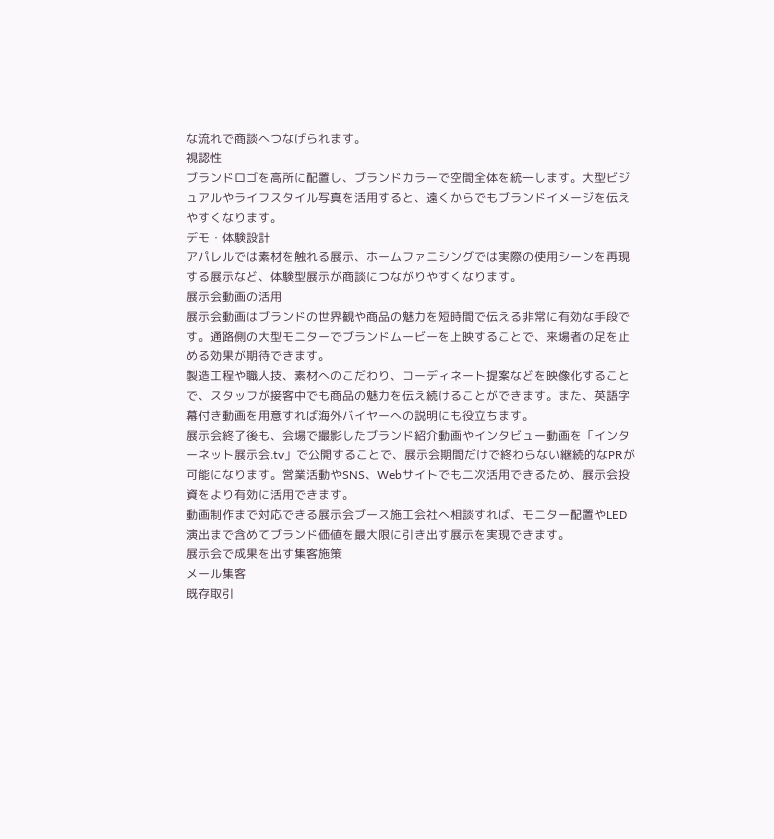な流れで商談へつなげられます。
視認性
ブランドロゴを高所に配置し、ブランドカラーで空間全体を統一します。大型ビジュアルやライフスタイル写真を活用すると、遠くからでもブランドイメージを伝えやすくなります。
デモ・体験設計
アパレルでは素材を触れる展示、ホームファニシングでは実際の使用シーンを再現する展示など、体験型展示が商談につながりやすくなります。
展示会動画の活用
展示会動画はブランドの世界観や商品の魅力を短時間で伝える非常に有効な手段です。通路側の大型モニターでブランドムービーを上映することで、来場者の足を止める効果が期待できます。
製造工程や職人技、素材へのこだわり、コーディネート提案などを映像化することで、スタッフが接客中でも商品の魅力を伝え続けることができます。また、英語字幕付き動画を用意すれば海外バイヤーへの説明にも役立ちます。
展示会終了後も、会場で撮影したブランド紹介動画やインタビュー動画を「インターネット展示会.tv」で公開することで、展示会期間だけで終わらない継続的なPRが可能になります。営業活動やSNS、Webサイトでも二次活用できるため、展示会投資をより有効に活用できます。
動画制作まで対応できる展示会ブース施工会社へ相談すれば、モニター配置やLED演出まで含めてブランド価値を最大限に引き出す展示を実現できます。
展示会で成果を出す集客施策
メール集客
既存取引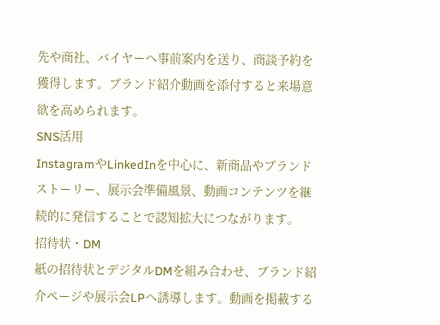先や商社、バイヤーへ事前案内を送り、商談予約を獲得します。ブランド紹介動画を添付すると来場意欲を高められます。
SNS活用
InstagramやLinkedInを中心に、新商品やブランドストーリー、展示会準備風景、動画コンテンツを継続的に発信することで認知拡大につながります。
招待状・DM
紙の招待状とデジタルDMを組み合わせ、ブランド紹介ページや展示会LPへ誘導します。動画を掲載する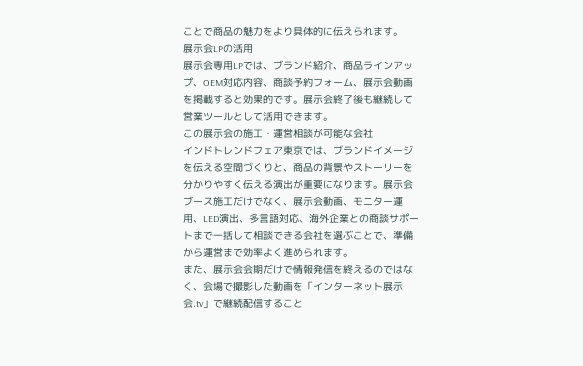ことで商品の魅力をより具体的に伝えられます。
展示会LPの活用
展示会専用LPでは、ブランド紹介、商品ラインアップ、OEM対応内容、商談予約フォーム、展示会動画を掲載すると効果的です。展示会終了後も継続して営業ツールとして活用できます。
この展示会の施工・運営相談が可能な会社
インドトレンドフェア東京では、ブランドイメージを伝える空間づくりと、商品の背景やストーリーを分かりやすく伝える演出が重要になります。展示会ブース施工だけでなく、展示会動画、モニター運用、LED演出、多言語対応、海外企業との商談サポートまで一括して相談できる会社を選ぶことで、準備から運営まで効率よく進められます。
また、展示会会期だけで情報発信を終えるのではなく、会場で撮影した動画を「インターネット展示会.tv」で継続配信すること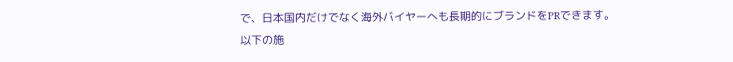で、日本国内だけでなく海外バイヤーへも長期的にブランドをPRできます。
以下の施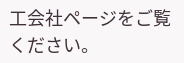工会社ページをご覧ください。